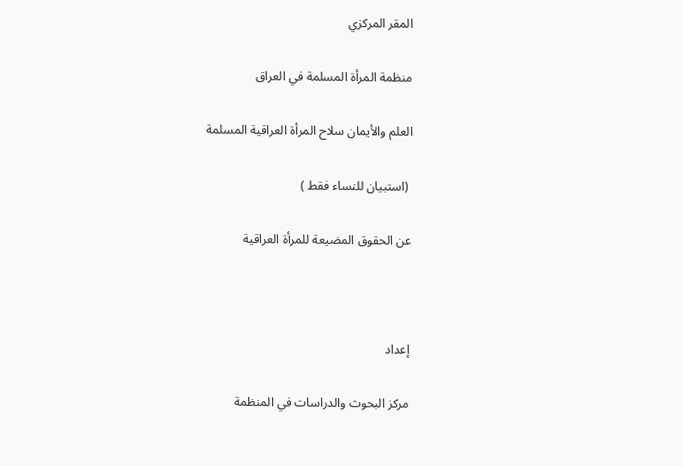المقر المركزي

منظمة المرأة المسلمة في العراق

العلم والأيمان سلاح المرأة العراقية المسلمة

 (استبيان للنساء فقط )

عن الحقوق المضيعة للمرأة العراقية



إعداد

مركز البحوث والدراسات في المنظمة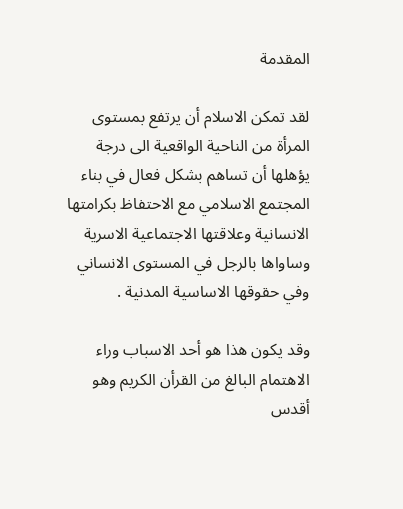المقدمة

لقد تمكن الاسلام أن يرتفع بمستوى المرأة من الناحية الواقعية الى درجة يؤهلها أن تساهم بشكل فعال في بناء المجتمع الاسلامي مع الاحتفاظ بكرامتها الانسانية وعلاقتها الاجتماعية الاسرية وساواها بالرجل في المستوى الانساني وفي حقوقها الاساسية المدنية .

وقد يكون هذا هو أحد الاسباب وراء الاهتمام البالغ من القرأن الكريم وهو أقدس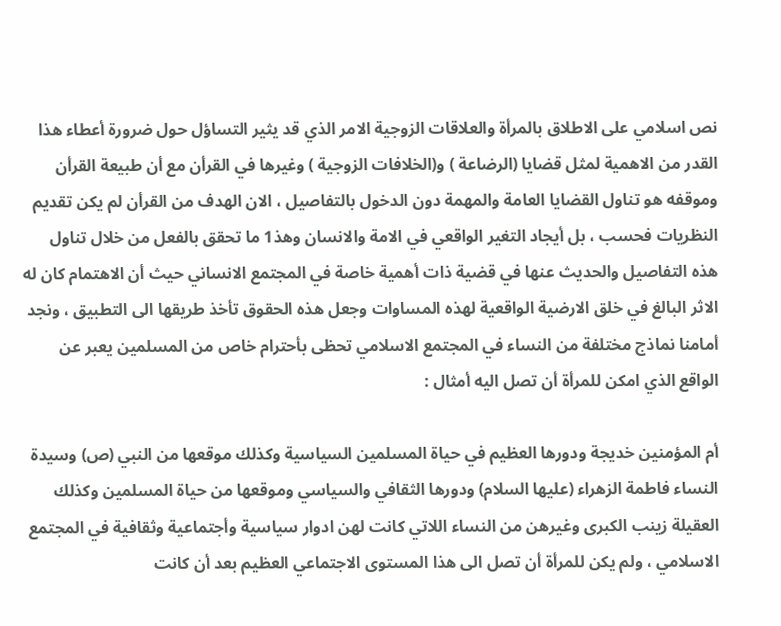نص اسلامي على الاطلاق بالمرأة والعلاقات الزوجية الامر الذي قد يثير التساؤل حول ضرورة أعطاء هذا القدر من الاهمية لمثل قضايا (الرضاعة ) و(الخلافات الزوجية ) وغيرها في القرأن مع أن طبيعة القرأن وموقفه هو تناول القضايا العامة والمهمة دون الدخول بالتفاصيل ، الان الهدف من القرأن لم يكن تقديم النظريات فحسب ، بل أيجاد التغير الواقعي في الامة والانسان وهذ1 ما تحقق بالفعل من خلال تناول هذه التفاصيل والحديث عنها في قضية ذات أهمية خاصة في المجتمع الانساني حيث أن الاهتمام كان له الاثر البالغ في خلق الارضية الواقعية لهذه المساوات وجعل هذه الحقوق تأخذ طريقها الى التطبيق ، ونجد أمامنا نماذج مختلفة من النساء في المجتمع الاسلامي تحظى بأحترام خاص من المسلمين يعبر عن الواقع الذي امكن للمرأة أن تصل اليه أمثال :

أم المؤمنين خديجة ودورها العظيم في حياة المسلمين السياسية وكذلك موقعها من النبي (ص) وسيدة النساء فاطمة الزهراء (عليها السلام) ودورها الثقافي والسياسي وموقعها من حياة المسلمين وكذلك العقيلة زينب الكبرى وغيرهن من النساء اللاتي كانت لهن ادوار سياسية وأجتماعية وثقافية في المجتمع الاسلامي ، ولم يكن للمرأة أن تصل الى هذا المستوى الاجتماعي العظيم بعد أن كانت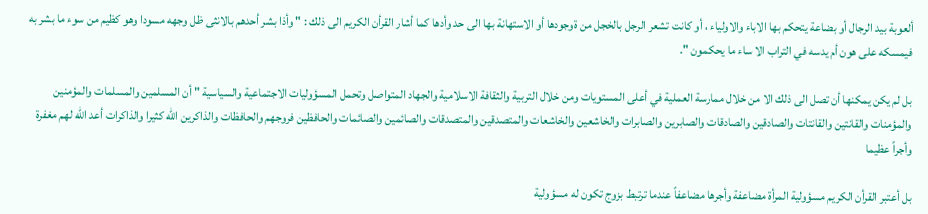ألعوبة بيد الرجال أو بضاعة يتحكم بها الاباء والاولياء ، أو كانت تشعر الرجل بالخجل من ةوجودها أو الاستهانة بها الى حد وأدها كما أشار القرأن الكريم الى ذلك : " وأذا بشر أحدهم بالانثى ظل وجهه مسودا وهو كظيم من سوء ما بشر به فيمسكه على هون أم يدسه في التراب الا ساء ما يحكمون ".

بل لم يكن يمكنها أن تصل الى ذلك الا من خلال ممارسة العملية في أعلى المستويات ومن خلال التربية والثقافة الاسلامية والجهاد المتواصل وتحمل المسؤوليات الاجتماعية والسياسية " أن المسلمين والمسلمات والمؤمنين والمؤمنات والقانتين والقانتات والصادقين والصادقات والصابرين والصابرات والخاشعين والخاشعات والمتصدقين والمتصدقات والصائمين والصائمات والحافظين فروجهم والحافظات والذاكرين الله كثيرا والذاكرات أعد الله لهم مغفرة وأجراً عظيما

بل أعتبر القرأن الكريم مسؤولية المرأة مضاعفة وأجرها مضاعفاً عندما ترتبط بزوج تكون له مسؤولية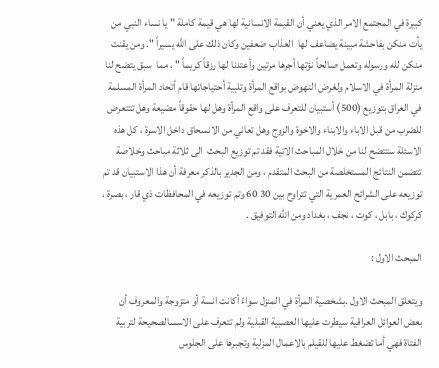كبيرة في المجتمع الامر الذي يعني أن القيمة الانسانية لها هي قيمة كاملة " يا نساء النبي من يأت منكن بفاحشة مبينة يضاعف لها  العذاب ضعفين وكان ذلك على الله يسيراً ". ومن يقنت منكن لله ورسوله وتعمل صالحاً نؤتها أجرها مرتين وأعتدنا لها رزقاً كريماً " ، مما  سبق يتضح لنا منزلة المرأة في الاسلام ولغرض النهوض بواقع المرأة وتلبية أحتياجاتها قام أتحاد المرأة المسلمة في العراق بتوزيع (500) أستبيان للتعرف على واقع المرأة وهل لها حقوقاً مضيعة وهل تتتعرض للضرب من قبل الاباء والابناء والاخوة والزوج وهل تعاني من الانسحاق داخل الاسرة ، كل هذه الاسئلة ستتضح لنا من خلال المباحث الاتية فقد تم توزيع البحث  الى ثلاثة مباحث وخلاصة تتضمن النتائج المستخلصة من البحث المتقدم ، ومن الجدير بالذكر معرفة أن هذا الاستبيان قد تم توزيعه على الشرائح العمرية التي تتراوح بين 30 60 وتم توزيعه في المحافظات ذي قار ، بصرة ، كركوك ، بابل ، كوت ، نجف ، بغداد ومن الله التوفيق .

المبحث الاول :

ويتعلق المبحث الاول .بشخصية المرأة في المنزل سواءً أكانت انسة أو متزوجة والمعروف أن بعض العوائل العراقية سيطرت عليها العصبية القبلية ولم تتعرف على الاسسالصحيحة لتربية الفتاة فهي أما تضغط عليها للقيلم بالاعمال المزلية وتجبرها على الجلوس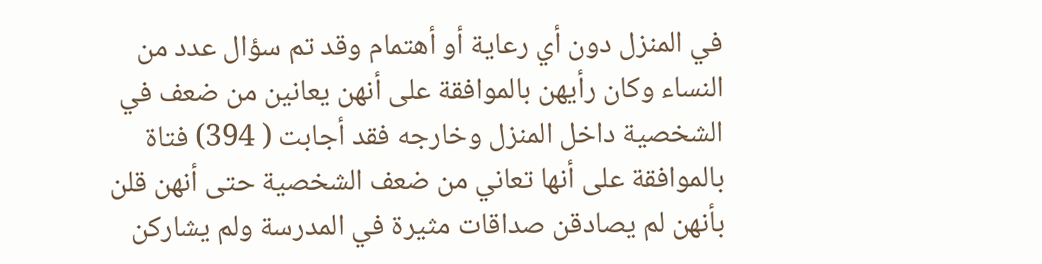في المنزل دون أي رعاية أو أهتمام وقد تم سؤال عدد من النساء وكان رأيهن بالموافقة على أنهن يعانين من ضعف في الشخصية داخل المنزل وخارجه فقد أجابت ( 394) فتاة بالموافقة على أنها تعاني من ضعف الشخصية حتى أنهن قلن بأنهن لم يصادقن صداقات مثيرة في المدرسة ولم يشاركن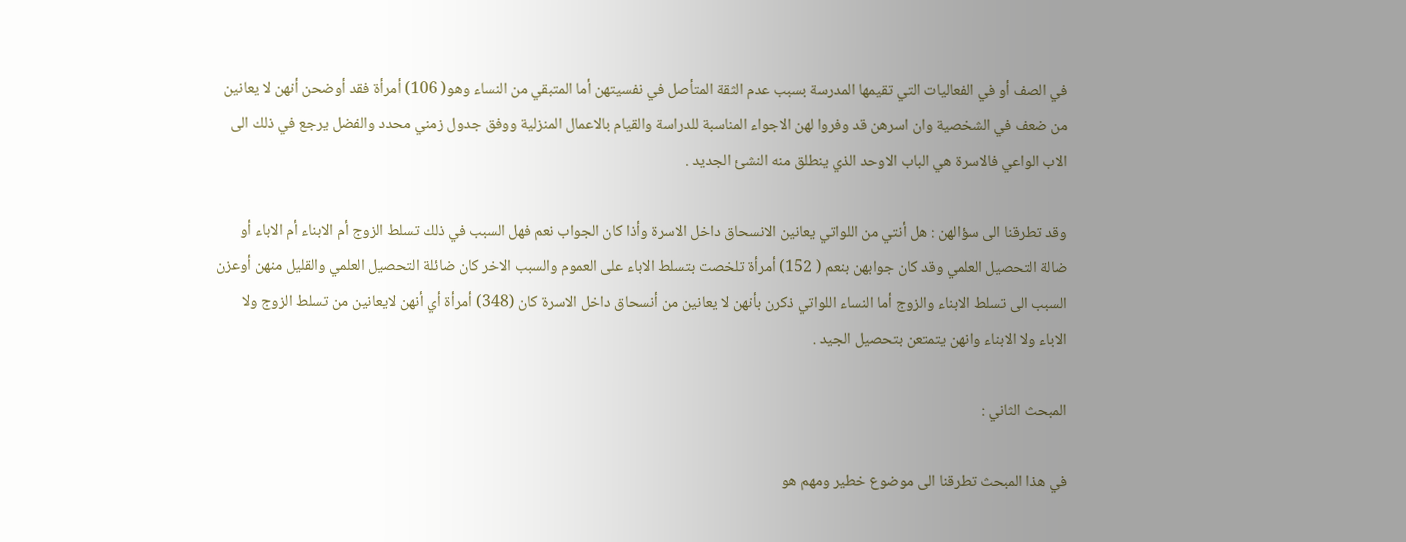في الصف أو في الفعاليات التي تقيمها المدرسة بسبب عدم الثقة المتأصل في نفسيتهن أما المتبقي من النساء وهو( 106) أمرأة فقد أوضحن أنهن لا يعانين من ضعف في الشخصية وان اسرهن قد وفروا لهن الاجواء المناسبة للدراسة والقيام بالاعمال المنزلية ووفق جدول زمني محدد والفضل يرجع في ذلك الى الاب الواعي فالاسرة هي الباب الاوحد الذي ينطلق منه النشئ الجديد .

وقد تطرقنا الى سؤالهن : هل أنتي من اللواتي يعانين الانسحاق داخل الاسرة وأذا كان الجواب نعم فهل السبب في ذلك تسلط الزوج أم الابناء أم الاباء أو ضالة التحصيل العلمي وقد كان جوابهن بنعم ( 152) أمرأة تلخصت بتسلط الاباء على العموم والسبب الاخر كان ضائلة التحصيل العلمي والقليل منهن أوعزن السبب الى تسلط الابناء والزوج أما النساء اللواتي ذكرن بأنهن لا يعانين من أنسحاق داخل الاسرة كان (348) أمرأة أي أنهن لايعانين من تسلط الزوج ولا الاباء ولا الابناء وانهن يتمتعن بتحصيل الجيد .

المبحث الثاني :

في هذا المبحث تطرقنا الى موضوع خطير ومهم هو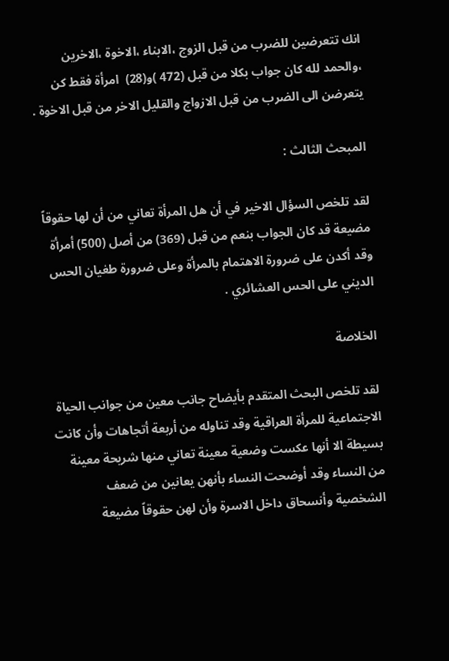انك تتعرضين للضرب من قبل الزوج ،الابناء ،الاخوة ،الاخرين ،والحمد لله كان جواب بكلا من قبل (472 )و(28)  امرأة فقط كن يتعرضن الى الضرب من قبل الازواج والقليل الاخر من قبل الاخوة .

المبحث الثالث :

لقد تلخص السؤال الاخير في أن هل المرأة تعاني من أن لها حقوقاً مضيعة قد كان الجواب بنعم من قبل (369) من أصل (500) أمرأة وقد أكدن على ضرورة الاهتمام بالمرأة وعلى ضرورة طغيان الحس الديني على الحس العشائري .

الخلاصة

لقد تلخص البحث المتقدم بأيضاح جانب معين من جوانب الحياة الاجتماعية للمرأة العراقية وقد تناوله من أربعة أتجاهات وأن كانت بسيطة الا أنها عكست وضعية معينة تعاني منها شريحة معينة من النساء وقد أوضحت النساء بأنهن يعانين من ضعف الشخصية وأنسحاق داخل الاسرة وأن لهن حقوقاً مضيعة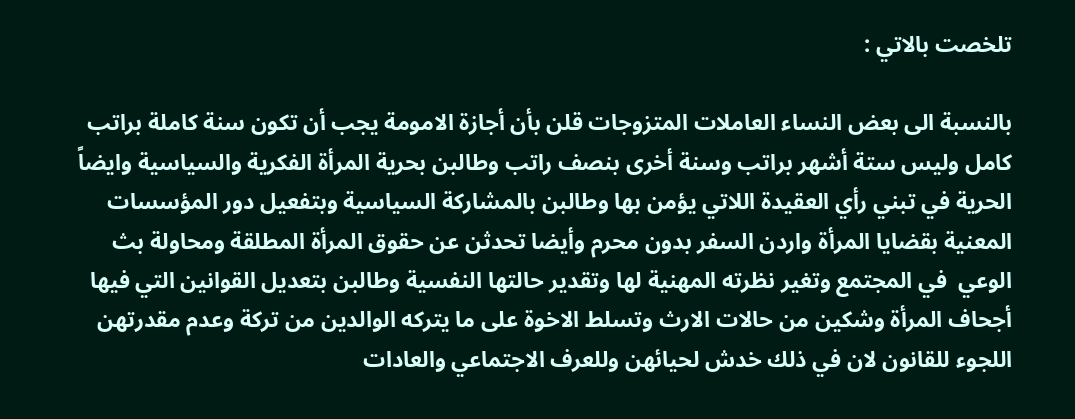تلخصت بالاتي :

بالنسبة الى بعض النساء العاملات المتزوجات قلن بأن أجازة الامومة يجب أن تكون سنة كاملة براتب كامل وليس ستة أشهر براتب وسنة أخرى بنصف راتب وطالبن بحرية المرأة الفكرية والسياسية وايضاً الحرية في تبني رأي العقيدة اللاتي يؤمن بها وطالبن بالمشاركة السياسية وبتفعيل دور المؤسسات المعنية بقضايا المرأة واردن السفر بدون محرم وأيضا تحدثن عن حقوق المرأة المطلقة ومحاولة بث الوعي  في المجتمع وتغير نظرته المهنية لها وتقدير حالتها النفسية وطالبن بتعديل القوانين التي فيها أجحاف المرأة وشكين من حالات الارث وتسلط الاخوة على ما يتركه الوالدين من تركة وعدم مقدرتهن اللجوء للقانون لان في ذلك خدش لحيائهن وللعرف الاجتماعي والعادات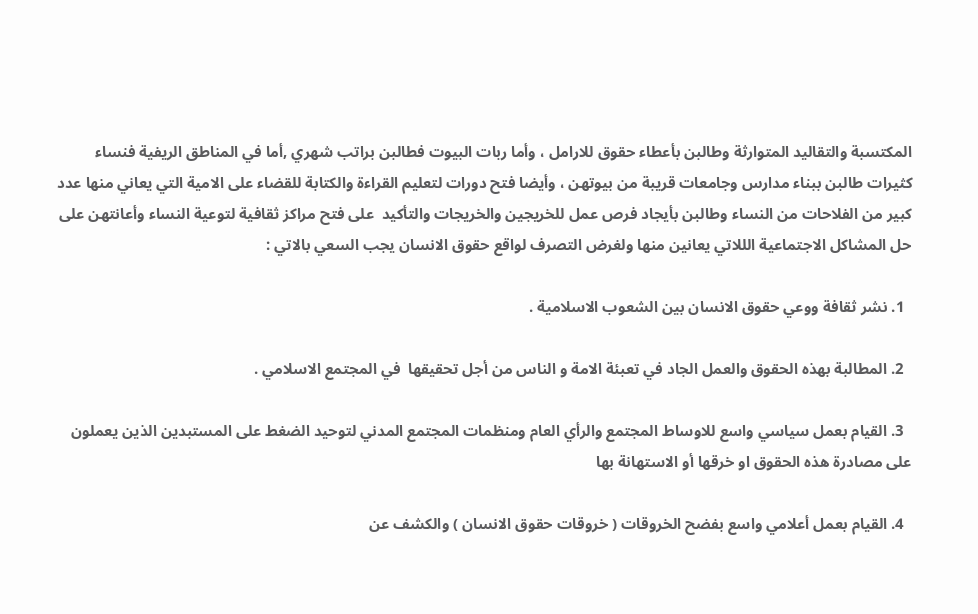المكتسبة والتقاليد المتوارثة وطالبن بأعطاء حقوق للارامل ، وأما ربات البيوت فطالبن براتب شهري ,أما في المناطق الريفية فنساء كثيرات طالبن ببناء مدارس وجامعات قريبة من بيوتهن ، وأيضا فتح دورات لتعليم القراءة والكتابة للقضاء على الامية التي يعاني منها عدد كبير من الفلاحات من النساء وطالبن بأيجاد فرص عمل للخريجين والخريجات والتأكيد  على فتح مراكز ثقافية لتوعية النساء وأعانتهن على حل المشاكل الاجتماعية الللاتي يعانين منها ولغرض التصرف لواقع حقوق الانسان يجب السعي بالاتي :

  1. نشر ثقافة ووعي حقوق الانسان بين الشعوب الاسلامية .

  2. المطالبة بهذه الحقوق والعمل الجاد في تعبئة الامة و الناس من أجل تحقيقها  في المجتمع الاسلامي .

  3. القيام بعمل سياسي واسع للاوساط المجتمع والرأي العام ومنظمات المجتمع المدني لتوحيد الضغط على المستبدين الذين يعملون على مصادرة هذه الحقوق او خرقها أو الاستهانة بها

  4. القيام بعمل أعلامي واسع بفضح الخروقات ( خروقات حقوق الانسان ) والكشف عن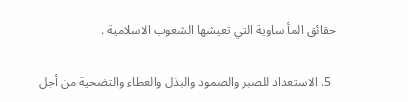حقائق المأ ساوية التي تعيشها الشعوب الاسلامية .

  5. الاستعداد للصبر والصمود والبذل والعطاء والتضحية من أجل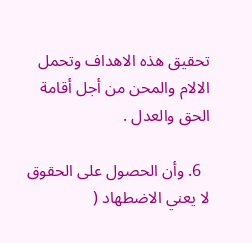تحقيق هذه الاهداف وتحمل الالام والمحن من أجل أقامة الحق والعدل .

  6. وأن الحصول على الحقوق لا يعني الاضطهاد (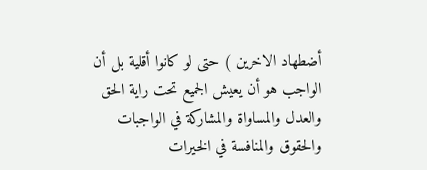أضطهاد الاخرين ) حتى لو كانوا أقلية بل أن الواجب هو أن يعيش الجميع تحت راية الحق والعدل والمساواة والمشاركة في الواجبات والحقوق والمنافسة في الخيرات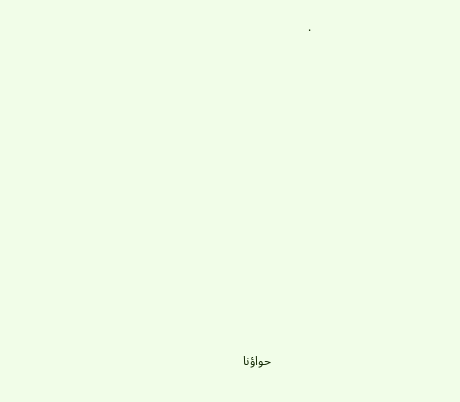.





















             حواؤنا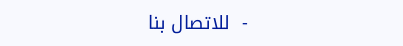-  للاتصال بنا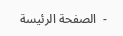-  الصفحة الرئيسة